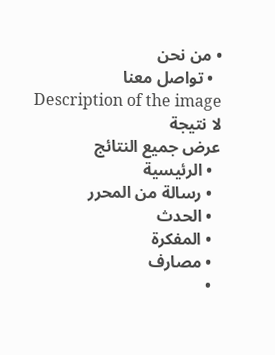• من نحن
  • تواصل معنا
Description of the image
لا نتيجة
عرض جميع النتائج
  • الرئيسية
  • رسالة من المحرر
  • الحدث
  • المفكرة
  • مصارف
  •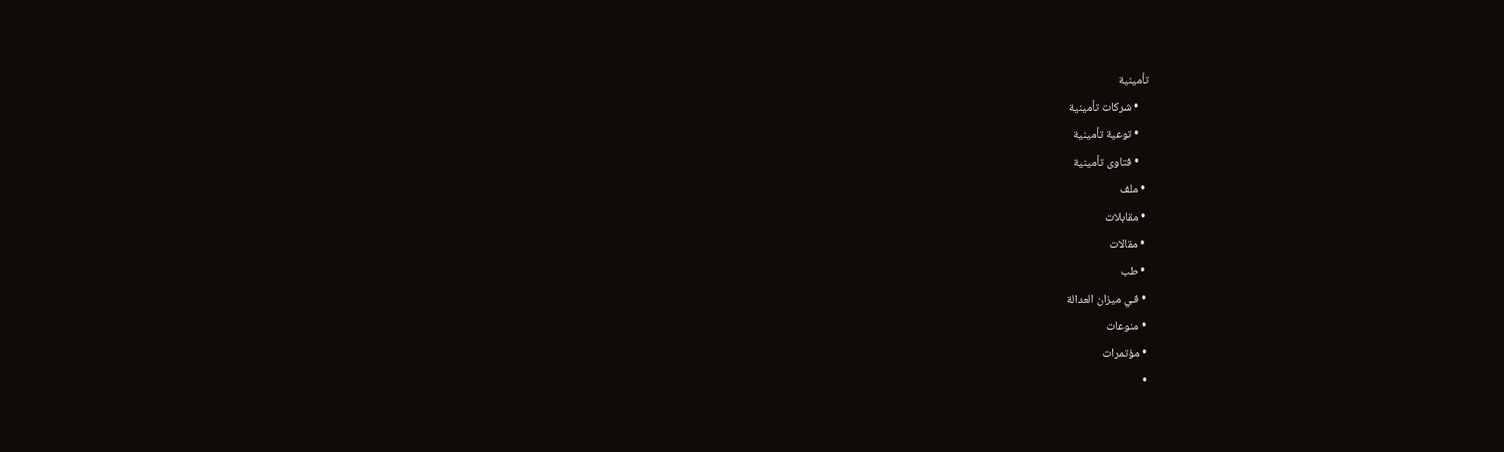تأمينية
    • شركات تأمينية
    • توعية تأمينية
    • فتاوى تأمينية
  • ملف
  • مقابلات
  • مقالات
  • طب
  • فـي ميزان العدالة
  • منوعات
  • مؤتمرات
  •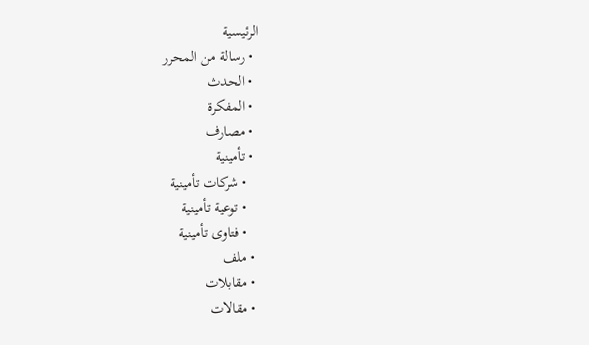الرئيسية
  • رسالة من المحرر
  • الحدث
  • المفكرة
  • مصارف
  • تأمينية
    • شركات تأمينية
    • توعية تأمينية
    • فتاوى تأمينية
  • ملف
  • مقابلات
  • مقالات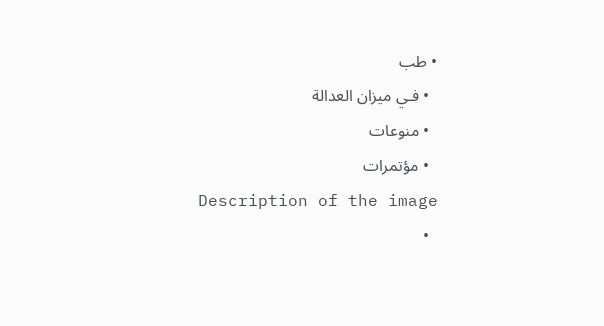• طب
  • فـي ميزان العدالة
  • منوعات
  • مؤتمرات
Description of the image
  •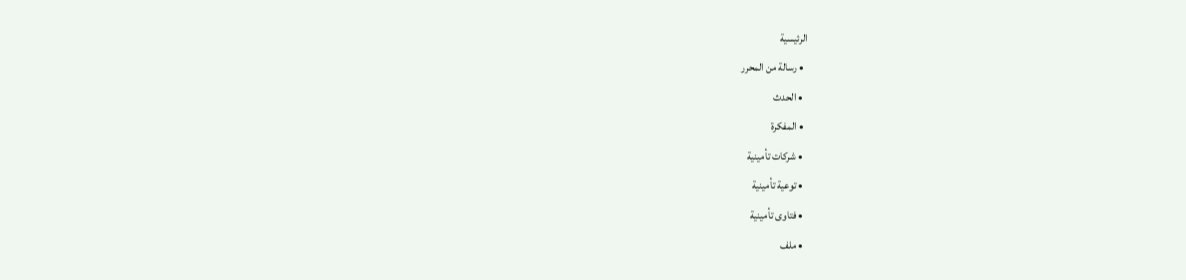الرئيسية
  • رسالة من المحرر
  • الحدث
  • المفكرة
  • شركات تأمينية
  • توعية تأمينية
  • فتاوى تأمينية
  • ملف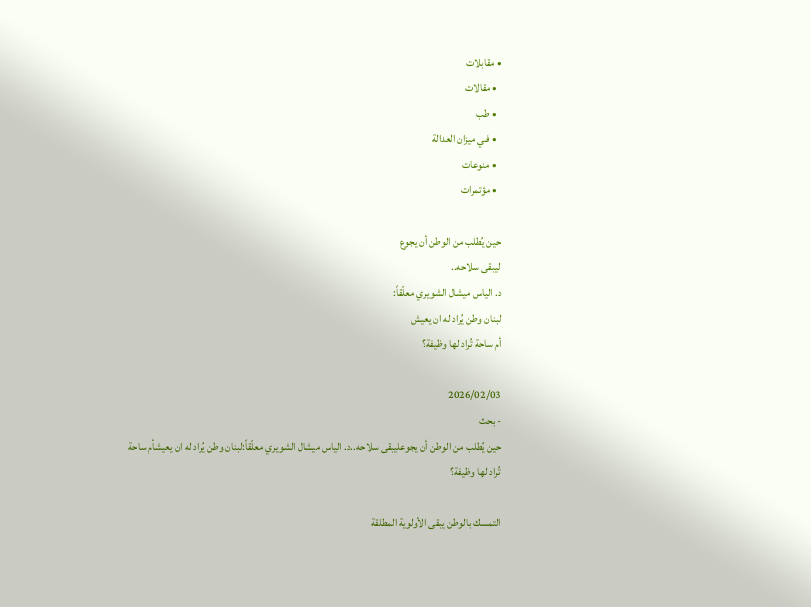• مقابلات
  • مقالات
  • طب
  • فـي ميزان العدالة
  • منوعات
  • مؤتمرات

حين يُطلب من الوطن أن يجوع
ليبقى سلاحه..
د. الياس ميشال الشويري معلّقاً:
لبنان وطن يُراد له ان يعيش
أم ساحة تُراد لها وظيفة؟

2026/02/03
- بحث
حين يُطلب من الوطن أن يجوعليبقى سلاحه..د. الياس ميشال الشويري معلّقاً:لبنان وطن يُراد له ان يعيشأم ساحة تُراد لها وظيفة؟

التمسك بالوطن يبقى الأولوية المطلقة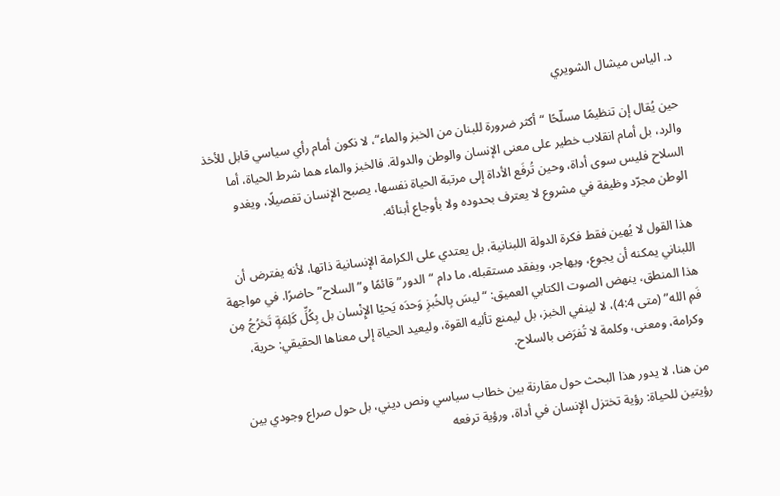د. الياس ميشال الشويري

حين يُقال إن تنظيمًا مسلّحًا “أكثر ضرورة للبنان من الخبز والماء“، لا نكون أمام رأي سياسي قابل للأخذ والرد، بل أمام انقلاب خطير على معنى الإنسان والوطن والدولة. فالخبز والماء هما شرط الحياة، أما السلاح فليس سوى أداة، وحين تُرفَع الأداة إلى مرتبة الحياة نفسها، يصبح الإنسان تفصيلًا، ويغدو الوطن مجرّد وظيفة في مشروع لا يعترف بحدوده ولا بأوجاع أبنائه.

هذا القول لا يُهين فقط فكرة الدولة اللبنانية، بل يعتدي على الكرامة الإنسانية ذاتها، لأنه يفترض أن اللبناني يمكنه أن يجوع، ويهاجر، ويفقد مستقبله، ما دام “الدور” قائمًا و”السلاح” حاضرًا. في مواجهة هذا المنطق، ينهض الصوت الكتابي العميق: “ليسَ بِالخُبزِ وَحدَه يَحيْا الإِنْسان بل بِكُلِّ كَلِمَةٍ تَخرُجُ مِن فَمِ الله” (متى 4:4)، لا لينفي الخبز، بل ليمنع تأليه القوة، وليعيد الحياة إلى معناها الحقيقي: حرية، وكرامة، ومعنى، وكلمة لا تُفرَض بالسلاح.

من هنا، لا يدور هذا البحث حول مقارنة بين خطاب سياسي ونص ديني، بل حول صراع وجودي بين رؤيتين للحياة: رؤية تختزل الإنسان في أداة، ورؤية ترفعه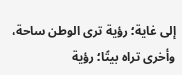إلى غاية؛ رؤية ترى الوطن ساحة، وأخرى تراه بيتًا؛ رؤية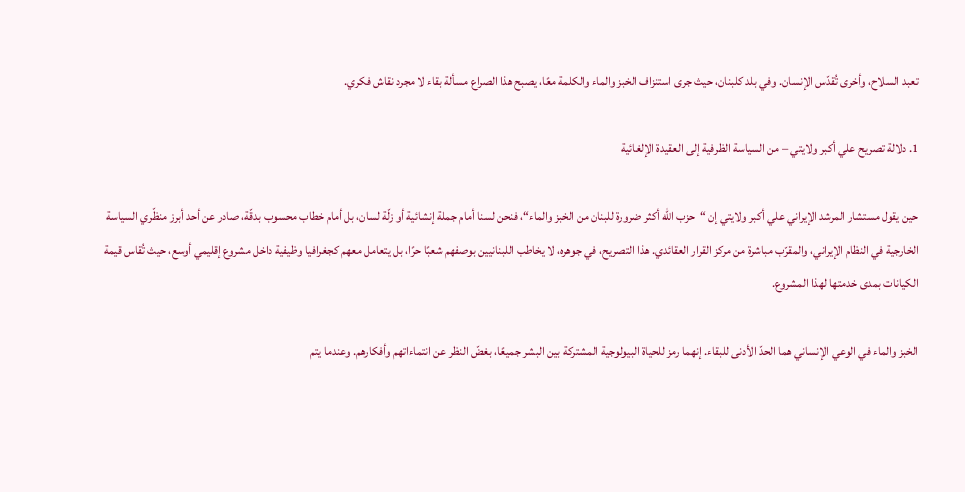تعبد السلاح، وأخرى تُقدّس الإنسان. وفي بلد كلبنان، حيث جرى استنزاف الخبز والماء والكلمة معًا، يصبح هذا الصراع مسألة بقاء لا مجرد نقاش فكري.

1. دلالة تصريح علي أكبر ولايتي – من السياسة الظرفية إلى العقيدة الإلغائية

حين يقول مستشار المرشد الإيراني علي أكبر ولايتي إن “حزب الله أكثر ضرورة للبنان من الخبز والماء“، فنحن لسنا أمام جملة إنشائية أو زلّة لسان، بل أمام خطاب محسوب بدقّة، صادر عن أحد أبرز منظّري السياسة الخارجية في النظام الإيراني، والمقرّب مباشرة من مركز القرار العقائدي. هذا التصريح، في جوهره، لا يخاطب اللبنانيين بوصفهم شعبًا حرًا، بل يتعامل معهم كجغرافيا وظيفية داخل مشروع إقليمي أوسع، حيث تُقاس قيمة الكيانات بمدى خدمتها لهذا المشروع.

الخبز والماء في الوعي الإنساني هما الحدّ الأدنى للبقاء. إنهما رمز للحياة البيولوجية المشتركة بين البشر جميعًا، بغضّ النظر عن انتماءاتهم وأفكارهم. وعندما يتم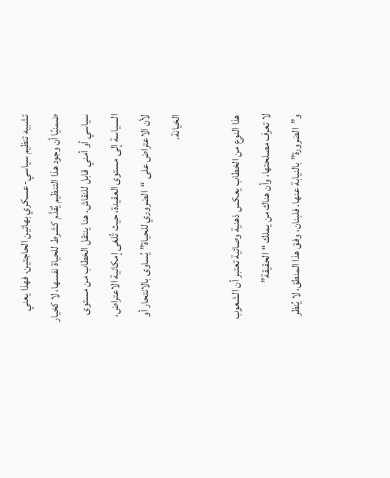تشبيه تنظيم سياسي-عسكري بهاتين الحاجتين، فهذا يعني ضمنيًا أن وجود هذا التنظيم يُقدَّم كشرط للحياة نفسها، لا كخيار سياسي أو أمني قابل للنقاش. هنا ينتقل الخطاب من مستوى السياسة إلى مستوى العقيدة، حيث تُلغى إمكانية الاعتراض، لأن الاعتراض على “الضروري للحياة” يُساوى بالانتحار أو الخيانة.

هذا النوع من الخطاب يعكس ذهنية وصائية تعتبر أن الشعوب لا تعرف مصلحتها، وأن هناك من يملك “الحقيقة” و”الضرورة” بالنيابة عنها. فلبنان، وفق هذا المنطق، لا يُنظر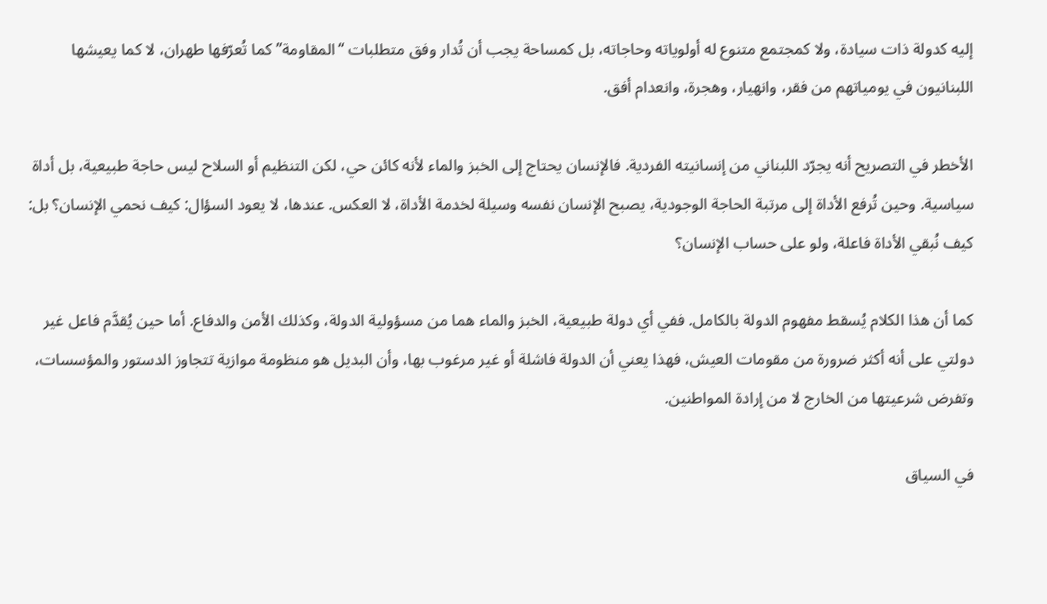إليه كدولة ذات سيادة، ولا كمجتمع متنوع له أولوياته وحاجاته، بل كمساحة يجب أن تُدار وفق متطلبات “المقاومة” كما تُعرّفها طهران، لا كما يعيشها اللبنانيون في يومياتهم من فقر، وانهيار، وهجرة، وانعدام أفق.

الأخطر في التصريح أنه يجرّد اللبناني من إنسانيته الفردية. فالإنسان يحتاج إلى الخبز والماء لأنه كائن حي، لكن التنظيم أو السلاح ليس حاجة طبيعية، بل أداة سياسية. وحين تُرفع الأداة إلى مرتبة الحاجة الوجودية، يصبح الإنسان نفسه وسيلة لخدمة الأداة، لا العكس. عندها، لا يعود السؤال: كيف نحمي الإنسان؟ بل: كيف نُبقي الأداة فاعلة، ولو على حساب الإنسان؟

كما أن هذا الكلام يُسقط مفهوم الدولة بالكامل. ففي أي دولة طبيعية، الخبز والماء هما من مسؤولية الدولة، وكذلك الأمن والدفاع. أما حين يُقدَّم فاعل غير دولتي على أنه أكثر ضرورة من مقومات العيش، فهذا يعني أن الدولة فاشلة أو غير مرغوب بها، وأن البديل هو منظومة موازية تتجاوز الدستور والمؤسسات، وتفرض شرعيتها من الخارج لا من إرادة المواطنين.

في السياق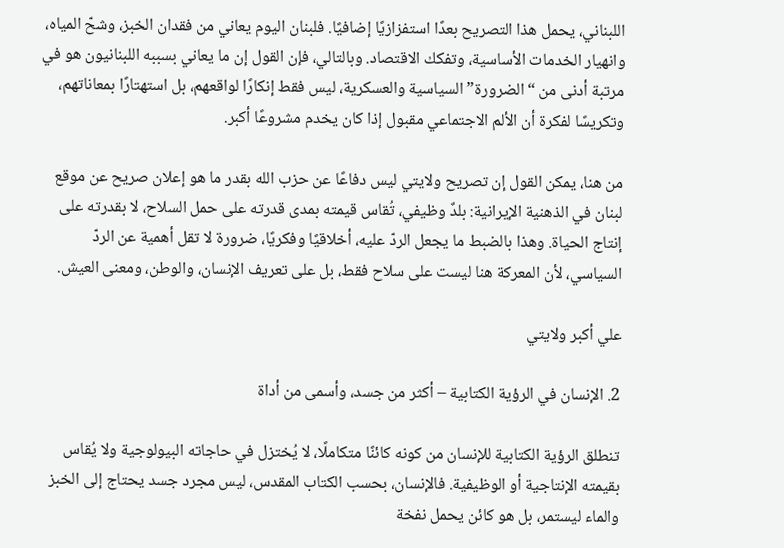اللبناني، يحمل هذا التصريح بعدًا استفزازيًا إضافيًا. فلبنان اليوم يعاني من فقدان الخبز، وشحّ المياه، وانهيار الخدمات الأساسية، وتفكك الاقتصاد. وبالتالي، فإن القول إن ما يعاني بسببه اللبنانيون هو في مرتبة أدنى من “الضرورة” السياسية والعسكرية، ليس فقط إنكارًا لواقعهم، بل استهتارًا بمعاناتهم، وتكريسًا لفكرة أن الألم الاجتماعي مقبول إذا كان يخدم مشروعًا أكبر.

من هنا، يمكن القول إن تصريح ولايتي ليس دفاعًا عن حزب الله بقدر ما هو إعلان صريح عن موقع لبنان في الذهنية الإيرانية: بلدٌ وظيفي، تُقاس قيمته بمدى قدرته على حمل السلاح، لا بقدرته على إنتاج الحياة. وهذا بالضبط ما يجعل الردّ عليه، أخلاقيًا وفكريًا، ضرورة لا تقل أهمية عن الردّ السياسي، لأن المعركة هنا ليست على سلاح فقط، بل على تعريف الإنسان، والوطن، ومعنى العيش.

علي أكبر ولايتي

2. الإنسان في الرؤية الكتابية – أكثر من جسد، وأسمى من أداة

تنطلق الرؤية الكتابية للإنسان من كونه كائنًا متكاملًا، لا يُختزل في حاجاته البيولوجية ولا يُقاس بقيمته الإنتاجية أو الوظيفية. فالإنسان، بحسب الكتاب المقدس، ليس مجرد جسد يحتاج إلى الخبز والماء ليستمر، بل هو كائن يحمل نفخة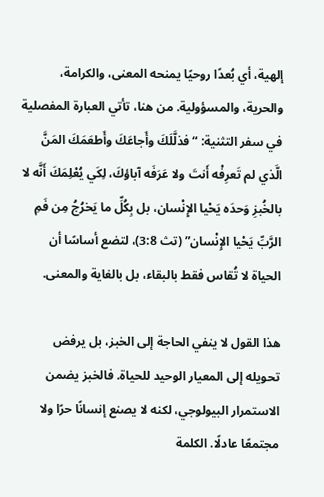إلهية، أي بُعدًا روحيًا يمنحه المعنى، والكرامة، والحرية، والمسؤولية. من هنا، تأتي العبارة المفصلية في سفر التثنية: “فذلَّلَكَ وأَجاعَكَ وأَطعَمَكَ المَنَّ الَّذي لم تَعرِفْه أَنتَ ولا عَرَفَه آباؤكَ، لِكَي يُعْلِمَكَ أَنَّه لا بالخُبزِ وَحدَه يَحْيا الإِنْسان، بل بِكُلِّ ما يَخرُجُ مِن فَمِ الرَّبِّ يَحْيا الإِنْسان” (تث 3:8)، لتضع أساسًا أن الحياة لا تُقاس فقط بالبقاء، بل بالغاية والمعنى.

هذا القول لا ينفي الحاجة إلى الخبز، بل يرفض تحويله إلى المعيار الوحيد للحياة. فالخبز يضمن الاستمرار البيولوجي، لكنه لا يصنع إنسانًا حرًا ولا مجتمعًا عادلًا. الكلمة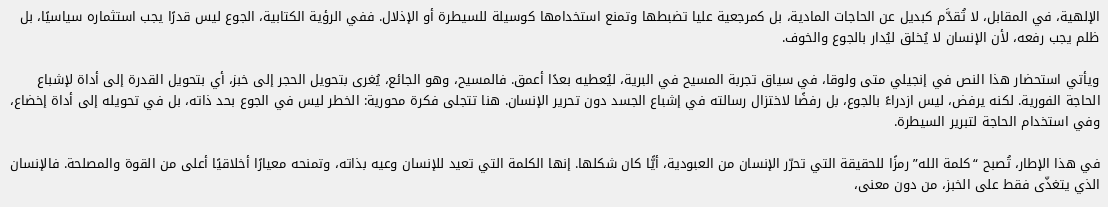الإلهية، في المقابل، لا تُقدَّم كبديل عن الحاجات المادية، بل كمرجعية عليا تضبطها وتمنع استخدامها كوسيلة للسيطرة أو الإذلال. ففي الرؤية الكتابية، الجوع ليس قدرًا يجب استثماره سياسيًا، بل ظلم يجب رفعه، لأن الإنسان لا يُخلق ليُدار بالجوع والخوف.

ويأتي استحضار هذا النص في إنجيلي متى ولوقا، في سياق تجربة المسيح في البرية، ليُعطيه بعدًا أعمق. فالمسيح، وهو الجائع، يُغرى بتحويل الحجر إلى خبز، أي بتحويل القدرة إلى أداة لإشباع الحاجة الفورية. لكنه يرفض، ليس ازدراءً بالجوع، بل رفضًا لاختزال رسالته في إشباع الجسد دون تحرير الإنسان. هنا تتجلى فكرة محورية: الخطر ليس في الجوع بحد ذاته، بل في تحويله إلى أداة إخضاع، وفي استخدام الحاجة لتبرير السيطرة.

في هذا الإطار، تُصبح “كلمة الله” رمزًا للحقيقة التي تحرّر الإنسان من العبودية، أيًّا كان شكلها. إنها الكلمة التي تعيد للإنسان وعيه بذاته، وتمنحه معيارًا أخلاقيًا أعلى من القوة والمصلحة. فالإنسان الذي يتغذّى فقط على الخبز، من دون معنى،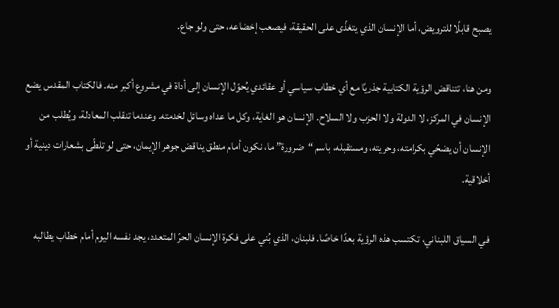يصبح قابلًا للترويض، أما الإنسان الذي يتغذّى على الحقيقة، فيصعب إخضاعه، حتى ولو جاع.

ومن هنا، تتناقض الرؤية الكتابية جذريًا مع أي خطاب سياسي أو عقائدي يُحوّل الإنسان إلى أداة في مشروع أكبر منه. فالكتاب المقدس يضع الإنسان في المركز، لا الدولة ولا الحزب ولا السلاح. الإنسان هو الغاية، وكل ما عداه وسائل لخدمته. وعندما تنقلب المعادلة، ويُطلب من الإنسان أن يضحّي بكرامته، وحريته، ومستقبله، باسم “ضرورة” ما، نكون أمام منطق يناقض جوهر الإيمان، حتى لو تلطّى بشعارات دينية أو أخلاقية.

في السياق اللبناني، تكتسب هذه الرؤية بعدًا خاصًا. فلبنان، الذي بُني على فكرة الإنسان الحرّ المتعدد، يجد نفسه اليوم أمام خطاب يطالبه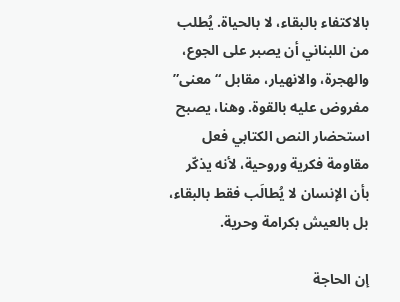بالاكتفاء بالبقاء، لا بالحياة. يُطلب من اللبناني أن يصبر على الجوع، والهجرة، والانهيار، مقابل “معنى” مفروض عليه بالقوة. وهنا، يصبح استحضار النص الكتابي فعل مقاومة فكرية وروحية، لأنه يذكّر بأن الإنسان لا يُطالَب فقط بالبقاء، بل بالعيش بكرامة وحرية.

إن الحاجة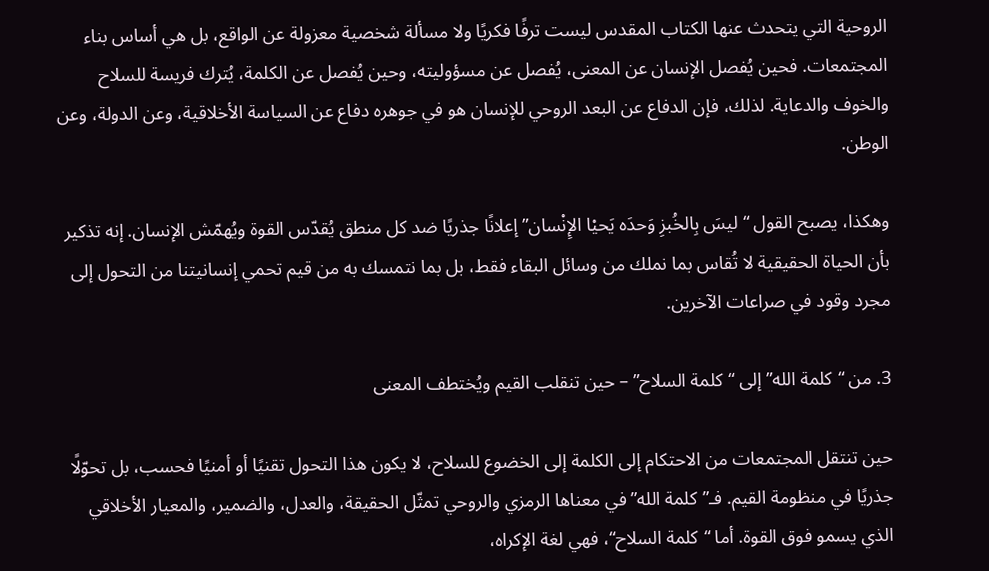الروحية التي يتحدث عنها الكتاب المقدس ليست ترفًا فكريًا ولا مسألة شخصية معزولة عن الواقع، بل هي أساس بناء المجتمعات. فحين يُفصل الإنسان عن المعنى، يُفصل عن مسؤوليته، وحين يُفصل عن الكلمة، يُترك فريسة للسلاح والخوف والدعاية. لذلك، فإن الدفاع عن البعد الروحي للإنسان هو في جوهره دفاع عن السياسة الأخلاقية، وعن الدولة، وعن الوطن.

وهكذا، يصبح القول “ليسَ بِالخُبزِ وَحدَه يَحيْا الإِنْسان” إعلانًا جذريًا ضد كل منطق يُقدّس القوة ويُهمّش الإنسان. إنه تذكير بأن الحياة الحقيقية لا تُقاس بما نملك من وسائل البقاء فقط، بل بما نتمسك به من قيم تحمي إنسانيتنا من التحول إلى مجرد وقود في صراعات الآخرين.

3. من “كلمة الله” إلى “كلمة السلاح” – حين تنقلب القيم ويُختطف المعنى

حين تنتقل المجتمعات من الاحتكام إلى الكلمة إلى الخضوع للسلاح، لا يكون هذا التحول تقنيًا أو أمنيًا فحسب، بل تحوّلًا جذريًا في منظومة القيم. فـ”كلمة الله” في معناها الرمزي والروحي تمثّل الحقيقة، والعدل، والضمير، والمعيار الأخلاقي الذي يسمو فوق القوة. أما “كلمة السلاح“، فهي لغة الإكراه،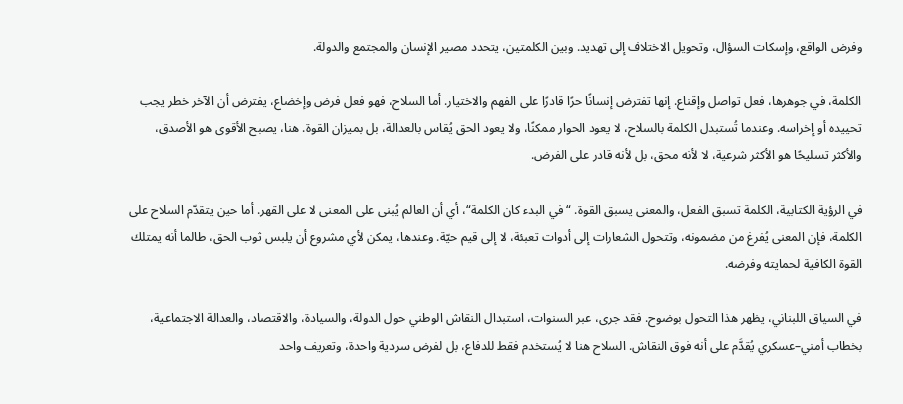وفرض الواقع، وإسكات السؤال، وتحويل الاختلاف إلى تهديد. وبين الكلمتين، يتحدد مصير الإنسان والمجتمع والدولة.

الكلمة، في جوهرها، فعل تواصل وإقناع. إنها تفترض إنسانًا حرًا قادرًا على الفهم والاختيار. أما السلاح، فهو فعل فرض وإخضاع، يفترض أن الآخر خطر يجب تحييده أو إخراسه. وعندما تُستبدل الكلمة بالسلاح، لا يعود الحوار ممكنًا، ولا يعود الحق يُقاس بالعدالة، بل بميزان القوة. هنا، يصبح الأقوى هو الأصدق، والأكثر تسليحًا هو الأكثر شرعية، لا لأنه محق، بل لأنه قادر على الفرض.

في الرؤية الكتابية، الكلمة تسبق الفعل، والمعنى يسبق القوة. “في البدء كان الكلمة“، أي أن العالم يُبنى على المعنى لا على القهر. أما حين يتقدّم السلاح على الكلمة، فإن المعنى يُفرغ من مضمونه، وتتحول الشعارات إلى أدوات تعبئة، لا إلى قيم حيّة. وعندها، يمكن لأي مشروع أن يلبس ثوب الحق، طالما أنه يمتلك القوة الكافية لحمايته وفرضه.

في السياق اللبناني، يظهر هذا التحول بوضوح. فقد جرى، عبر السنوات، استبدال النقاش الوطني حول الدولة، والسيادة، والاقتصاد، والعدالة الاجتماعية، بخطاب أمني–عسكري يُقدَّم على أنه فوق النقاش. السلاح هنا لا يُستخدم فقط للدفاع، بل لفرض سردية واحدة، وتعريف واحد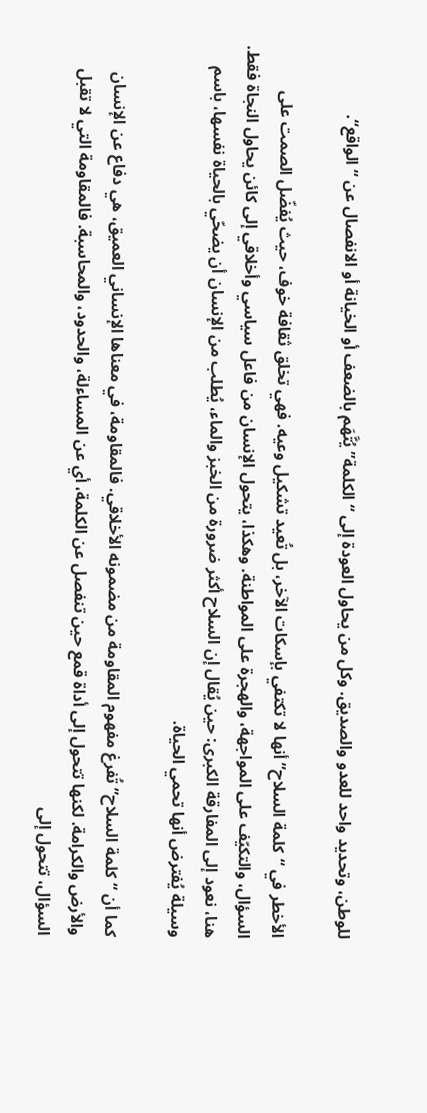للوطن، وتحديد واحد للعدو والصديق. وكل من يحاول العودة إلى “الكلمة” يُتَّهَم بالضعف أو الخيانة أو الانفصال عن “الواقع“.

الأخطر في “كلمة السلاح” أنها لا تكتفي بإسكات الآخر، بل تُعيد تشكيل وعيه. فهي تخلق ثقافة خوف، حيث يُفضّل الصمت على السؤال، والتكيّف على المواجهة، والهجرة على المواطنة. وهكذا، يتحول الإنسان من فاعل سياسي وأخلاقي إلى كائن يحاول النجاة فقط. هنا، نعود إلى المفارقة الكبرى: حين يُقال إن السلاح أكثر ضرورة من الخبز والماء، يُطلب من الإنسان أن يضحّي بالحياة نفسها، باسم وسيلة يُفترض أنها تحمي الحياة.

كما أن “كلمة السلاح” تُفرغ مفهوم المقاومة من مضمونه الأخلاقي. فالمقاومة، في معناها الإنساني العميق، هي دفاع عن الإنسان والأرض والكرامة. لكنها تتحول إلى أداة قمع حين تنفصل عن الكلمة، أي عن المساءلة، والحدود، والمحاسبة. فالمقاومة التي لا تقبل السؤال، تتحول إلى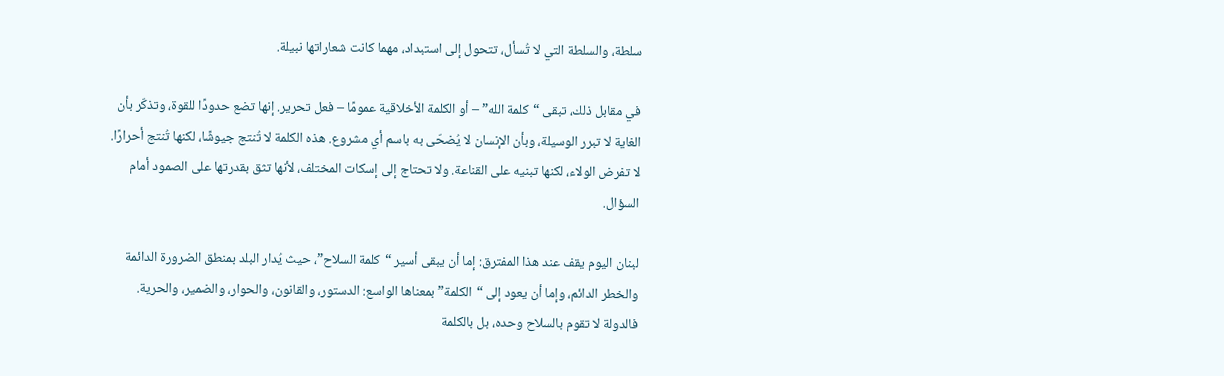سلطة، والسلطة التي لا تُسأل، تتحول إلى استبداد، مهما كانت شعاراتها نبيلة.

في مقابل ذلك، تبقى “كلمة الله” – أو الكلمة الأخلاقية عمومًا – فعل تحرير. إنها تضع حدودًا للقوة، وتذكّر بأن الغاية لا تبرر الوسيلة، وبأن الإنسان لا يُضحّى به باسم أي مشروع. هذه الكلمة لا تُنتج جيوشًا، لكنها تُنتج أحرارًا. لا تفرض الولاء، لكنها تبنيه على القناعة. ولا تحتاج إلى إسكات المختلف، لأنها تثق بقدرتها على الصمود أمام السؤال.

لبنان اليوم يقف عند هذا المفترق: إما أن يبقى أسير “كلمة السلاح”، حيث يُدار البلد بمنطق الضرورة الدائمة والخطر الدائم، وإما أن يعود إلى “الكلمة” بمعناها الواسع: الدستور، والقانون، والحوار، والضمير، والحرية. فالدولة لا تقوم بالسلاح وحده، بل بالكلمة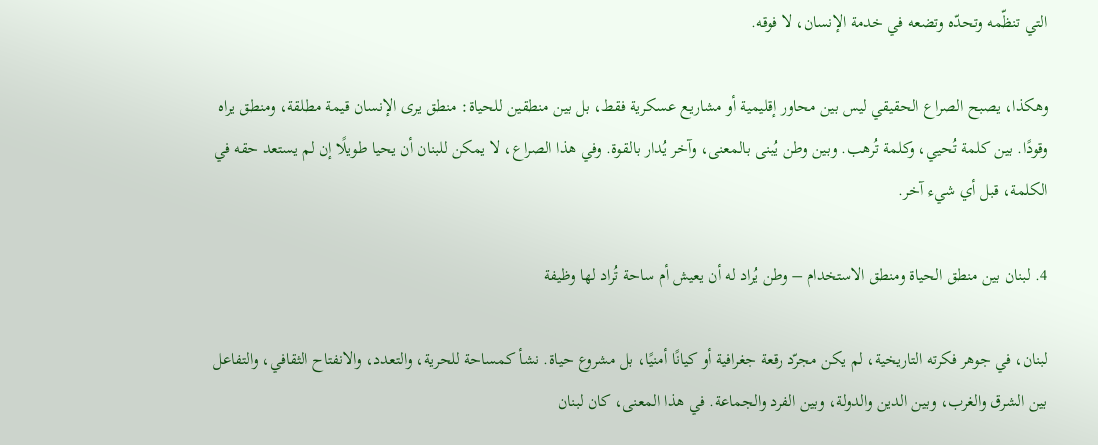التي تنظّمه وتحدّه وتضعه في خدمة الإنسان، لا فوقه.

وهكذا، يصبح الصراع الحقيقي ليس بين محاور إقليمية أو مشاريع عسكرية فقط، بل بين منطقين للحياة: منطق يرى الإنسان قيمة مطلقة، ومنطق يراه وقودًا. بين كلمة تُحيي، وكلمة تُرهب. وبين وطن يُبنى بالمعنى، وآخر يُدار بالقوة. وفي هذا الصراع، لا يمكن للبنان أن يحيا طويلًا إن لم يستعد حقه في الكلمة، قبل أي شيء آخر.

4. لبنان بين منطق الحياة ومنطق الاستخدام – وطن يُراد له أن يعيش أم ساحة تُراد لها وظيفة

لبنان، في جوهر فكرته التاريخية، لم يكن مجرّد رقعة جغرافية أو كيانًا أمنيًا، بل مشروع حياة. نشأ كمساحة للحرية، والتعدد، والانفتاح الثقافي، والتفاعل بين الشرق والغرب، وبين الدين والدولة، وبين الفرد والجماعة. في هذا المعنى، كان لبنان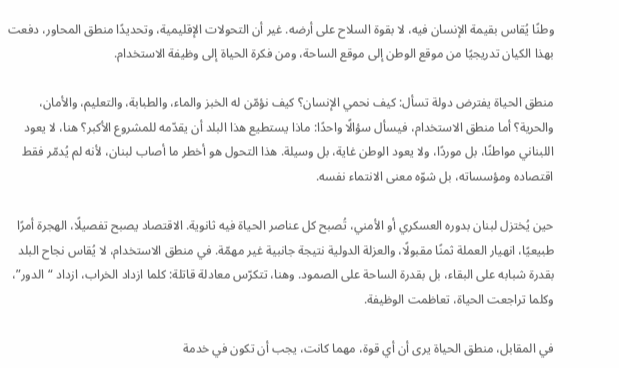وطنًا يُقاس بقيمة الإنسان فيه، لا بقوة السلاح على أرضه. غير أن التحولات الإقليمية، وتحديدًا منطق المحاور، دفعت بهذا الكيان تدريجيًا من موقع الوطن إلى موقع الساحة، ومن فكرة الحياة إلى وظيفة الاستخدام.

منطق الحياة يفترض دولة تسأل: كيف نحمي الإنسان؟ كيف نؤمّن له الخبز والماء، والطبابة، والتعليم، والأمان، والحرية؟ أما منطق الاستخدام، فيسأل سؤالًا واحدًا: ماذا يستطيع هذا البلد أن يقدّمه للمشروع الأكبر؟ هنا، لا يعود اللبناني مواطنًا، بل موردًا، ولا يعود الوطن غاية، بل وسيلة. هذا التحول هو أخطر ما أصاب لبنان، لأنه لم يُدمّر فقط اقتصاده ومؤسساته، بل شوّه معنى الانتماء نفسه.

حين يُختزل لبنان بدوره العسكري أو الأمني، تُصبح كل عناصر الحياة فيه ثانوية. الاقتصاد يصبح تفصيلًا، الهجرة أمرًا طبيعيًا، انهيار العملة ثمنًا مقبولًا، والعزلة الدولية نتيجة جانبية غير مهمّة. في منطق الاستخدام، لا يُقاس نجاح البلد بقدرة شبابه على البقاء، بل بقدرة الساحة على الصمود. وهنا، تتكرّس معادلة قاتلة: كلما ازداد الخراب، ازداد “الدور”، وكلما تراجعت الحياة، تعاظمت الوظيفة.

في المقابل، منطق الحياة يرى أن أي قوة، مهما كانت، يجب أن تكون في خدمة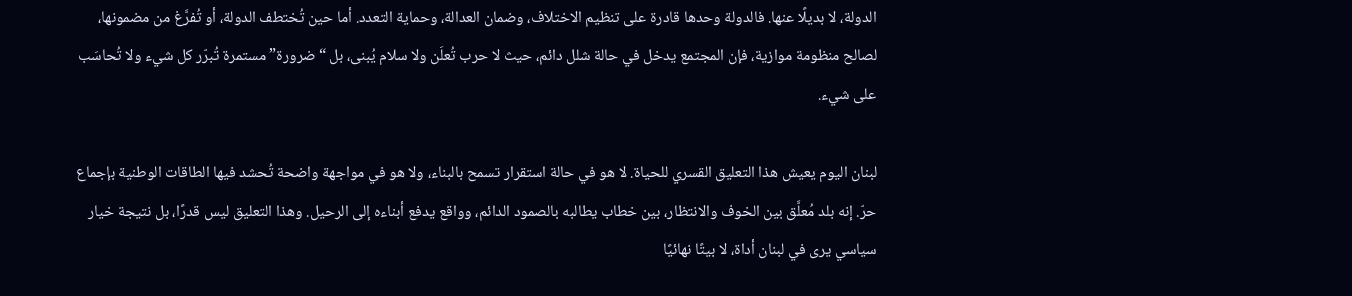الدولة، لا بديلًا عنها. فالدولة وحدها قادرة على تنظيم الاختلاف، وضمان العدالة، وحماية التعدد. أما حين تُختطف الدولة، أو تُفرَّغ من مضمونها، لصالح منظومة موازية، فإن المجتمع يدخل في حالة شلل دائم، حيث لا حرب تُعلَن ولا سلام يُبنى، بل “ضرورة” مستمرة تُبرّر كل شيء ولا تُحاسَب على شيء.

لبنان اليوم يعيش هذا التعليق القسري للحياة. لا هو في حالة استقرار تسمح بالبناء، ولا هو في مواجهة واضحة تُحشد فيها الطاقات الوطنية بإجماع حرّ. إنه بلد مُعلَّق بين الخوف والانتظار، بين خطاب يطالبه بالصمود الدائم، وواقع يدفع أبناءه إلى الرحيل. وهذا التعليق ليس قدرًا، بل نتيجة خيار سياسي يرى في لبنان أداة، لا بيتًا نهائيًا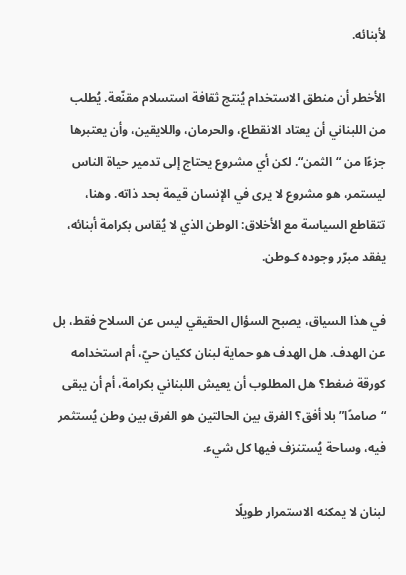لأبنائه.

الأخطر أن منطق الاستخدام يُنتج ثقافة استسلام مقنّعة. يُطلب من اللبناني أن يعتاد الانقطاع، والحرمان، واللايقين، وأن يعتبرها جزءًا من “الثمن“. لكن أي مشروع يحتاج إلى تدمير حياة الناس ليستمر، هو مشروع لا يرى في الإنسان قيمة بحد ذاته. وهنا، تتقاطع السياسة مع الأخلاق: الوطن الذي لا يُقاس بكرامة أبنائه، يفقد مبرّر وجوده كـوطن.

في هذا السياق، يصبح السؤال الحقيقي ليس عن السلاح فقط، بل عن الهدف. هل الهدف هو حماية لبنان ككيان حيّ، أم استخدامه كورقة ضغط؟ هل المطلوب أن يعيش اللبناني بكرامة، أم أن يبقى “صامدًا” بلا أفق؟ الفرق بين الحالتين هو الفرق بين وطن يُستثمر فيه، وساحة يُستنزف فيها كل شيء.

لبنان لا يمكنه الاستمرار طويلًا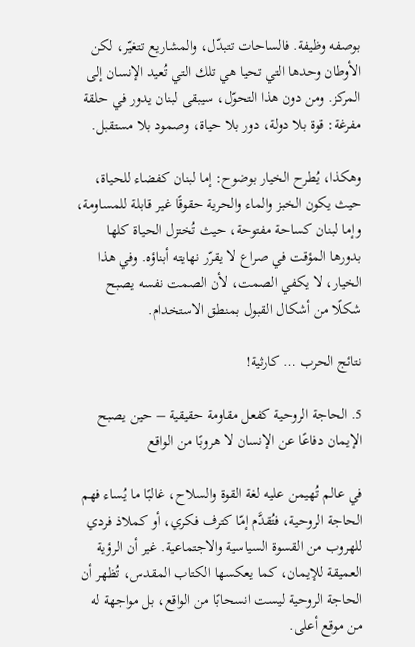بوصفه وظيفة. فالساحات تتبدّل، والمشاريع تتغيّر، لكن الأوطان وحدها التي تحيا هي تلك التي تُعيد الإنسان إلى المركز. ومن دون هذا التحوّل، سيبقى لبنان يدور في حلقة مفرغة: قوة بلا دولة، دور بلا حياة، وصمود بلا مستقبل.

وهكذا، يُطرح الخيار بوضوح: إما لبنان كفضاء للحياة، حيث يكون الخبز والماء والحرية حقوقًا غير قابلة للمساومة، وإما لبنان كساحة مفتوحة، حيث تُختزل الحياة كلها بدورها المؤقت في صراع لا يقرّر نهايته أبناؤه. وفي هذا الخيار، لا يكفي الصمت، لأن الصمت نفسه يصبح شكلًا من أشكال القبول بمنطق الاستخدام.

نتائج الحرب … كارثية!

5. الحاجة الروحية كفعل مقاومة حقيقية – حين يصبح الإيمان دفاعًا عن الإنسان لا هروبًا من الواقع

في عالم تُهيمن عليه لغة القوة والسلاح، غالبًا ما يُساء فهم الحاجة الروحية، فتُقدَّم إمّا كترف فكري، أو كملاذ فردي للهروب من القسوة السياسية والاجتماعية. غير أن الرؤية العميقة للإيمان، كما يعكسها الكتاب المقدس، تُظهر أن الحاجة الروحية ليست انسحابًا من الواقع، بل مواجهة له من موقع أعلى.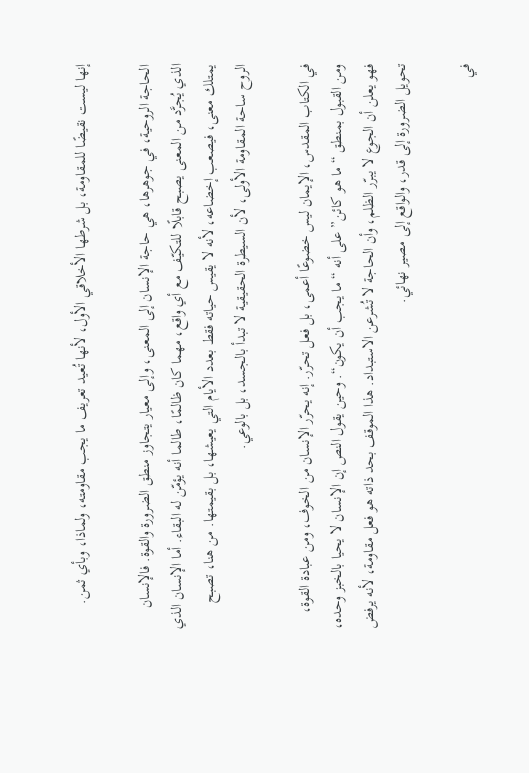إنها ليست نقيضًا للمقاومة، بل شرطها الأخلاقي الأول، لأنها تُعيد تعريف ما يجب مقاومته، ولماذا، وبأي ثمن.

الحاجة الروحية، في جوهرها، هي حاجة الإنسان إلى المعنى، وإلى معيار يتجاوز منطق الضرورة والقوة. فالإنسان الذي يُجرَّد من المعنى يصبح قابلًا للتكيّف مع أي واقع، مهما كان ظالمًا، طالما أنه يؤمّن له البقاء. أما الإنسان الذي يمتلك معنى، فيصعب إخضاعه، لأنه لا يقيس حياته فقط بعدد الأيام التي يعيشها، بل بقيمتها. من هنا، تصبح الروح ساحة المقاومة الأولى، لأن السيطرة الحقيقية لا تبدأ بالجسد، بل بالوعي.

في الكتاب المقدس، الإيمان ليس خضوعًا أعمى، بل فعل تحرّر. إنه يحرّر الإنسان من الخوف، ومن عبادة القوة، ومن القبول بمنطق “ما هو كائن” على أنه “ما يجب أن يكون“. وحين يقول النص إن الإنسان لا يحيا بالخبز وحده، فهو يعلن أن الجوع لا يبرّر الظلم، وأن الحاجة لا تُشرعن الاستبداد. هذا الموقف بحد ذاته هو فعل مقاومة، لأنه يرفض تحويل الضرورة إلى قدر، والواقع إلى مصير نهائي.

في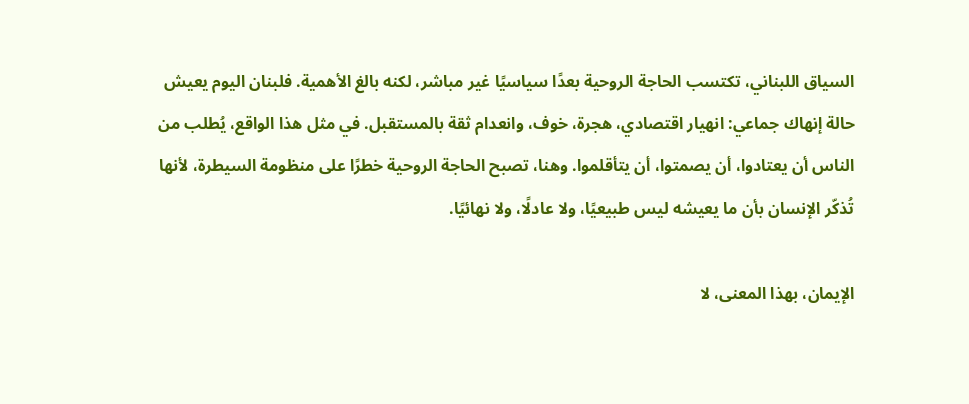السياق اللبناني، تكتسب الحاجة الروحية بعدًا سياسيًا غير مباشر، لكنه بالغ الأهمية. فلبنان اليوم يعيش حالة إنهاك جماعي: انهيار اقتصادي، هجرة، خوف، وانعدام ثقة بالمستقبل. في مثل هذا الواقع، يُطلب من الناس أن يعتادوا، أن يصمتوا، أن يتأقلموا. وهنا، تصبح الحاجة الروحية خطرًا على منظومة السيطرة، لأنها تُذكّر الإنسان بأن ما يعيشه ليس طبيعيًا، ولا عادلًا، ولا نهائيًا.

الإيمان، بهذا المعنى، لا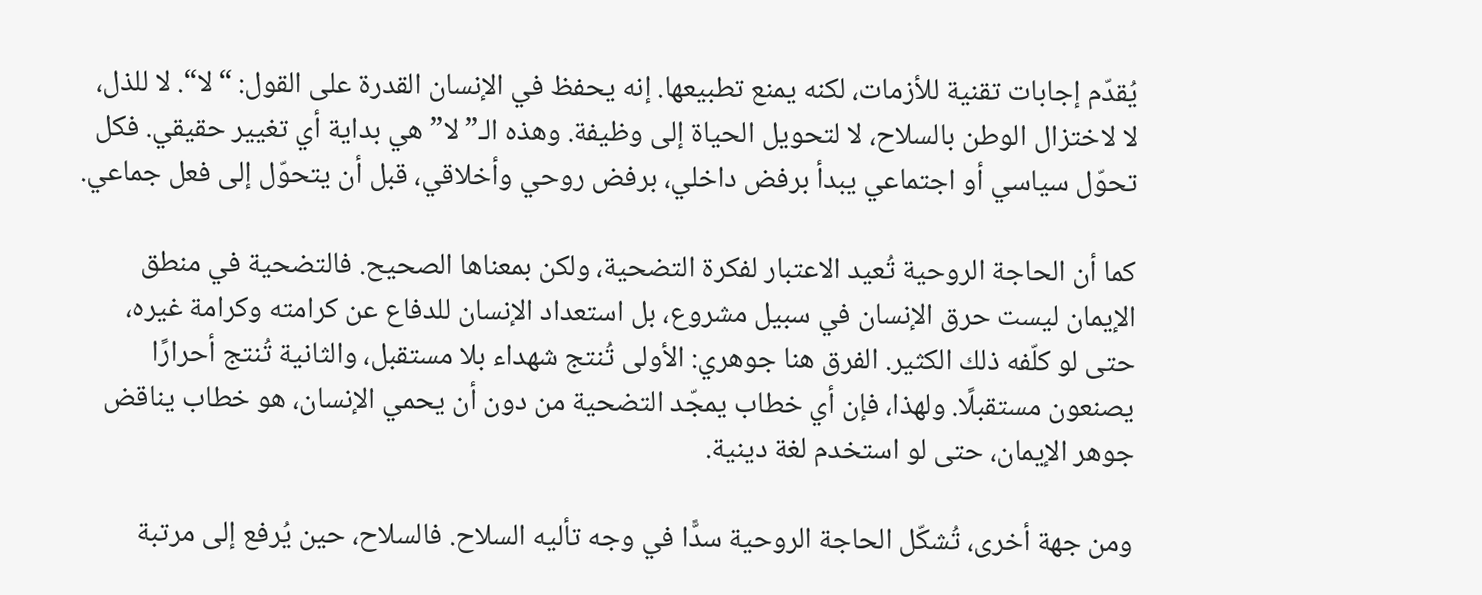يُقدّم إجابات تقنية للأزمات، لكنه يمنع تطبيعها. إنه يحفظ في الإنسان القدرة على القول: “لا“. لا للذل، لا لاختزال الوطن بالسلاح، لا لتحويل الحياة إلى وظيفة. وهذه الـ”لا” هي بداية أي تغيير حقيقي. فكل تحوّل سياسي أو اجتماعي يبدأ برفض داخلي، برفض روحي وأخلاقي، قبل أن يتحوّل إلى فعل جماعي.

كما أن الحاجة الروحية تُعيد الاعتبار لفكرة التضحية، ولكن بمعناها الصحيح. فالتضحية في منطق الإيمان ليست حرق الإنسان في سبيل مشروع، بل استعداد الإنسان للدفاع عن كرامته وكرامة غيره، حتى لو كلّفه ذلك الكثير. الفرق هنا جوهري: الأولى تُنتج شهداء بلا مستقبل، والثانية تُنتج أحرارًا يصنعون مستقبلًا. ولهذا، فإن أي خطاب يمجّد التضحية من دون أن يحمي الإنسان، هو خطاب يناقض جوهر الإيمان، حتى لو استخدم لغة دينية.

ومن جهة أخرى، تُشكّل الحاجة الروحية سدًّا في وجه تأليه السلاح. فالسلاح، حين يُرفع إلى مرتبة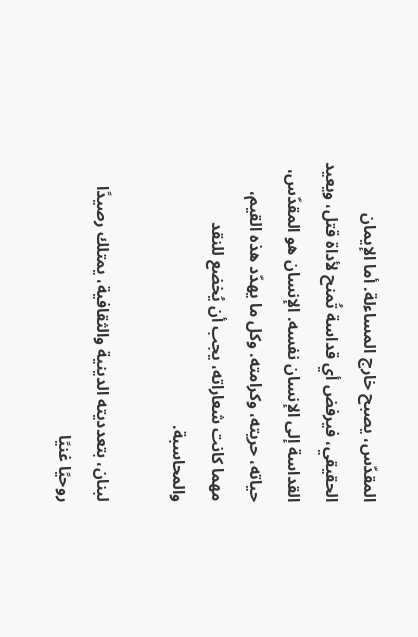المقدّس، يصبح خارج المساءلة. أما الإيمان الحقيقي، فيرفض أي قداسة تُمنح لأداة قتل، ويعيد القداسة إلى الإنسان نفسه. الإنسان هو المقدّس، حياته، حريته، وكرامته. وكل ما يهدّد هذه القيم، مهما كانت شعاراته، يجب أن يُخضع للنقد والمحاسبة.

لبنان، بتعدديته الدينية والثقافية، يمتلك رصيدًا روحيًا غنيًا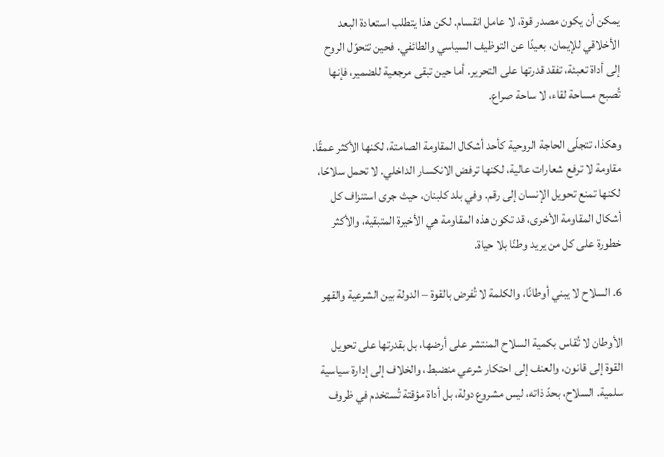يمكن أن يكون مصدر قوة، لا عامل انقسام. لكن هذا يتطلب استعادة البعد الأخلاقي للإيمان، بعيدًا عن التوظيف السياسي والطائفي. فحين تتحوّل الروح إلى أداة تعبئة، تفقد قدرتها على التحرير. أما حين تبقى مرجعية للضمير، فإنها تُصبح مساحة لقاء، لا ساحة صراع.

وهكذا، تتجلّى الحاجة الروحية كأحد أشكال المقاومة الصامتة، لكنها الأكثر عمقًا. مقاومة لا ترفع شعارات عالية، لكنها ترفض الانكسار الداخلي. لا تحمل سلاحًا، لكنها تمنع تحويل الإنسان إلى رقم. وفي بلد كلبنان، حيث جرى استنزاف كل أشكال المقاومة الأخرى، قد تكون هذه المقاومة هي الأخيرة المتبقية، والأكثر خطورة على كل من يريد وطنًا بلا حياة.

6. السلاح لا يبني أوطانًا، والكلمة لا تُفرض بالقوة – الدولة بين الشرعية والقهر

الأوطان لا تُقاس بكمية السلاح المنتشر على أرضها، بل بقدرتها على تحويل القوة إلى قانون، والعنف إلى احتكار شرعي منضبط، والخلاف إلى إدارة سياسية سلمية. السلاح، بحدّ ذاته، ليس مشروع دولة، بل أداة مؤقتة تُستخدم في ظروف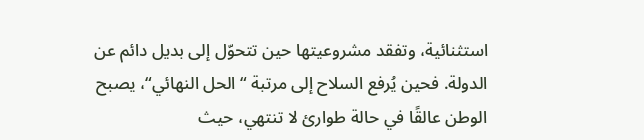استثنائية، وتفقد مشروعيتها حين تتحوّل إلى بديل دائم عن الدولة. فحين يُرفع السلاح إلى مرتبة “الحل النهائي“، يصبح الوطن عالقًا في حالة طوارئ لا تنتهي، حيث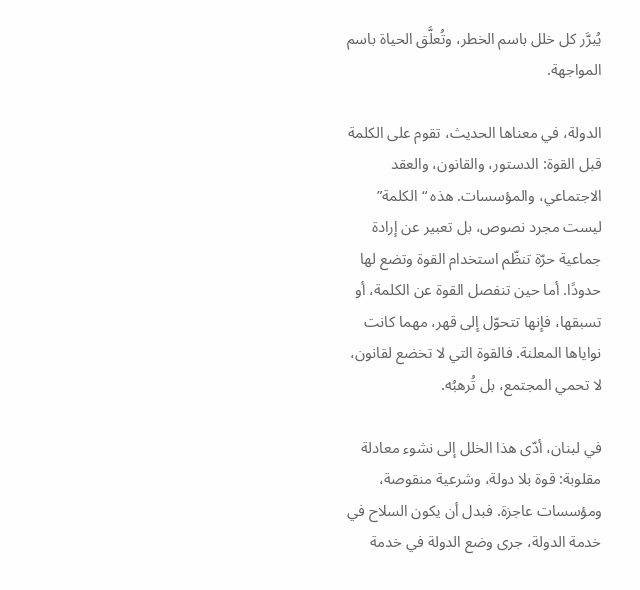يُبرَّر كل خلل باسم الخطر، وتُعلَّق الحياة باسم المواجهة.

الدولة، في معناها الحديث، تقوم على الكلمة قبل القوة: الدستور، والقانون، والعقد الاجتماعي، والمؤسسات. هذه “الكلمة” ليست مجرد نصوص، بل تعبير عن إرادة جماعية حرّة تنظّم استخدام القوة وتضع لها حدودًا. أما حين تنفصل القوة عن الكلمة، أو تسبقها، فإنها تتحوّل إلى قهر، مهما كانت نواياها المعلنة. فالقوة التي لا تخضع لقانون، لا تحمي المجتمع، بل تُرهبُه.

في لبنان، أدّى هذا الخلل إلى نشوء معادلة مقلوبة: قوة بلا دولة، وشرعية منقوصة، ومؤسسات عاجزة. فبدل أن يكون السلاح في خدمة الدولة، جرى وضع الدولة في خدمة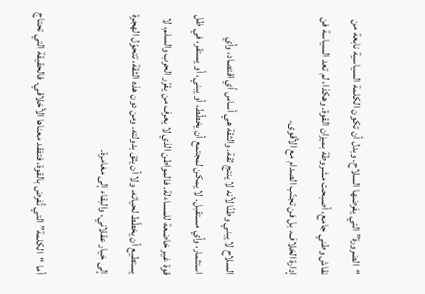“الضرورة” التي يفرضها السلاح. وبدل أن تكون الكلمة السياسية نابعة من نقاش وطني جامع، أصبحت مشروطة بميزان القوة. وهكذا، لم تعد السياسة فن إدارة الخلاف، بل فن تجنّب الصدام مع الأقوى.

السلاح لا يبني وطنًا لأنه لا ينتج ثقة. والثقة هي أساس أي اقتصاد، وأي استثمار، وأي مستقبل. لا يمكن لمجتمع أن يخطّط، أو يبني، أو يستقر، في ظل قوة غير خاضعة للمساءلة. فالمواطن الذي لا يعرف من يقرّر الحرب والسلم، لا يستطيع أن يخطّط لحياته، ولا أن يثق بدولته. ومن دون هذه الثقة، تتحوّل الهجرة إلى خيار عقلاني، والبقاء إلى مغامرة.

أما “الكلمة” التي تُفرض بالقوة، فتفقد معناها الأخلاقي. فالحقيقة التي تحتاج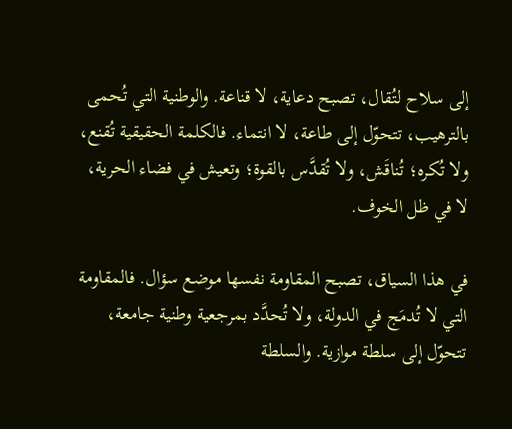إلى سلاح لتُقال، تصبح دعاية، لا قناعة. والوطنية التي تُحمى بالترهيب، تتحوّل إلى طاعة، لا انتماء. فالكلمة الحقيقية تُقنع، ولا تُكره؛ تُناقَش، ولا تُقدَّس بالقوة؛ وتعيش في فضاء الحرية، لا في ظل الخوف.

في هذا السياق، تصبح المقاومة نفسها موضع سؤال. فالمقاومة التي لا تُدمَج في الدولة، ولا تُحدَّد بمرجعية وطنية جامعة، تتحوّل إلى سلطة موازية. والسلطة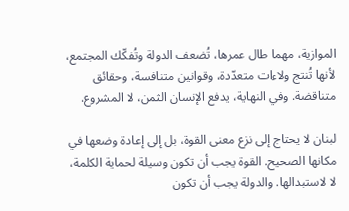الموازية، مهما طال عمرها، تُضعف الدولة وتُفكّك المجتمع، لأنها تُنتج ولاءات متعدّدة، وقوانين متنافسة، وحقائق متناقضة. وفي النهاية، يدفع الإنسان الثمن، لا المشروع.

لبنان لا يحتاج إلى نزع معنى القوة، بل إلى إعادة وضعها في مكانها الصحيح. القوة يجب أن تكون وسيلة لحماية الكلمة، لا لاستبدالها. والدولة يجب أن تكون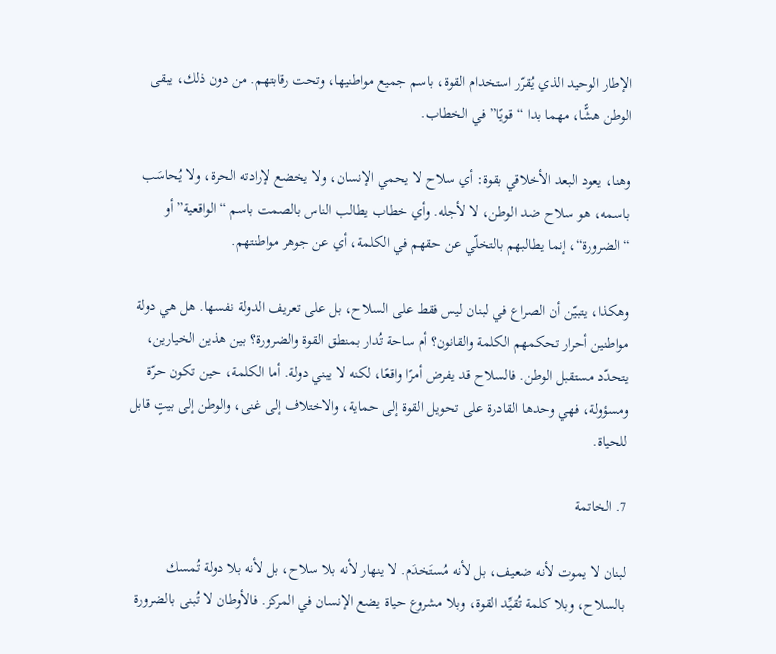الإطار الوحيد الذي يُقرّر استخدام القوة، باسم جميع مواطنيها، وتحت رقابتهم. من دون ذلك، يبقى الوطن هشًّا، مهما بدا “قويًا” في الخطاب.

وهنا، يعود البعد الأخلاقي بقوة: أي سلاح لا يحمي الإنسان، ولا يخضع لإرادته الحرة، ولا يُحاسَب باسمه، هو سلاح ضد الوطن، لا لأجله. وأي خطاب يطالب الناس بالصمت باسم “الواقعية” أو “الضرورة“، إنما يطالبهم بالتخلّي عن حقهم في الكلمة، أي عن جوهر مواطنتهم.

وهكذا، يتبيّن أن الصراع في لبنان ليس فقط على السلاح، بل على تعريف الدولة نفسها. هل هي دولة مواطنين أحرار تحكمهم الكلمة والقانون؟ أم ساحة تُدار بمنطق القوة والضرورة؟ بين هذين الخيارين، يتحدّد مستقبل الوطن. فالسلاح قد يفرض أمرًا واقعًا، لكنه لا يبني دولة. أما الكلمة، حين تكون حرّة ومسؤولة، فهي وحدها القادرة على تحويل القوة إلى حماية، والاختلاف إلى غنى، والوطن إلى بيتٍ قابل للحياة.

7. الخاتمة

لبنان لا يموت لأنه ضعيف، بل لأنه مُستَخدَم. لا ينهار لأنه بلا سلاح، بل لأنه بلا دولة تُمسك بالسلاح، وبلا كلمة تُقيِّد القوة، وبلا مشروع حياة يضع الإنسان في المركز. فالأوطان لا تُبنى بالضرورة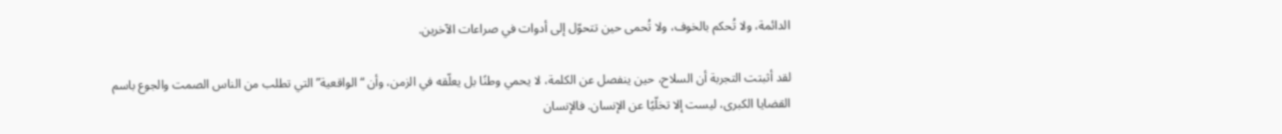الدائمة، ولا تُحكم بالخوف، ولا تُحمى حين تتحوّل إلى أدوات في صراعات الآخرين.

لقد أثبتت التجربة أن السلاح، حين ينفصل عن الكلمة، لا يحمي وطنًا بل يعلّقه في الزمن، وأن “الواقعية” التي تطلب من الناس الصمت والجوع باسم القضايا الكبرى، ليست إلا تخلّيًا عن الإنسان. فالإنسان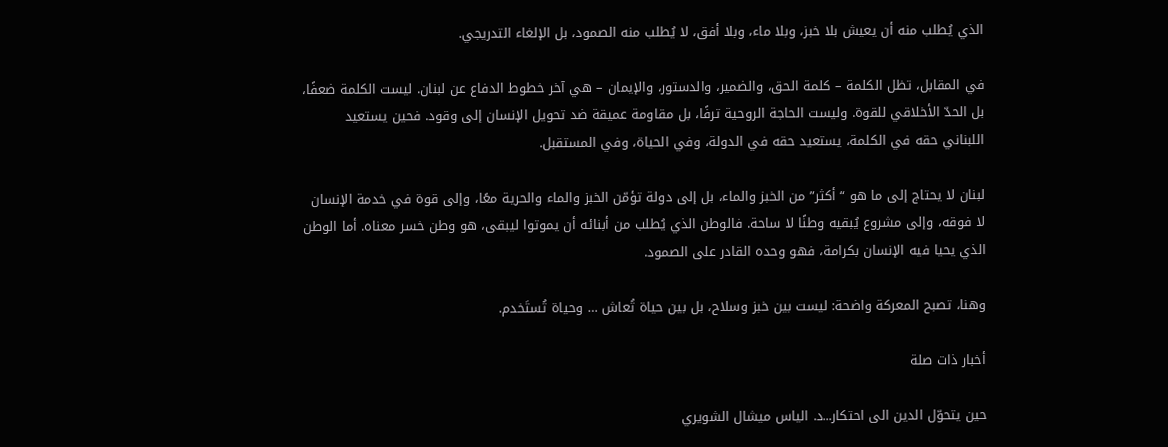الذي يُطلب منه أن يعيش بلا خبز، وبلا ماء، وبلا أفق، لا يُطلب منه الصمود، بل الإلغاء التدريجي.

في المقابل، تظل الكلمة – كلمة الحق، والضمير، والدستور، والإيمان – هي آخر خطوط الدفاع عن لبنان. ليست الكلمة ضعفًا، بل الحدّ الأخلاقي للقوة. وليست الحاجة الروحية ترفًا، بل مقاومة عميقة ضد تحويل الإنسان إلى وقود. فحين يستعيد اللبناني حقه في الكلمة، يستعيد حقه في الدولة، وفي الحياة، وفي المستقبل.

لبنان لا يحتاج إلى ما هو “أكثر” من الخبز والماء، بل إلى دولة تؤمّن الخبز والماء والحرية معًا، وإلى قوة في خدمة الإنسان لا فوقه، وإلى مشروع يُبقيه وطنًا لا ساحة. فالوطن الذي يُطلب من أبنائه أن يموتوا ليبقى، هو وطن خسر معناه. أما الوطن الذي يحيا فيه الإنسان بكرامة، فهو وحده القادر على الصمود.

وهنا، تصبح المعركة واضحة: ليست بين خبز وسلاح، بل بين حياة تُعاش … وحياة تُستَخدم.

أخبار ذات صلة

حين يتحوّل الدين الى احتكار...د. الياس ميشال الشويري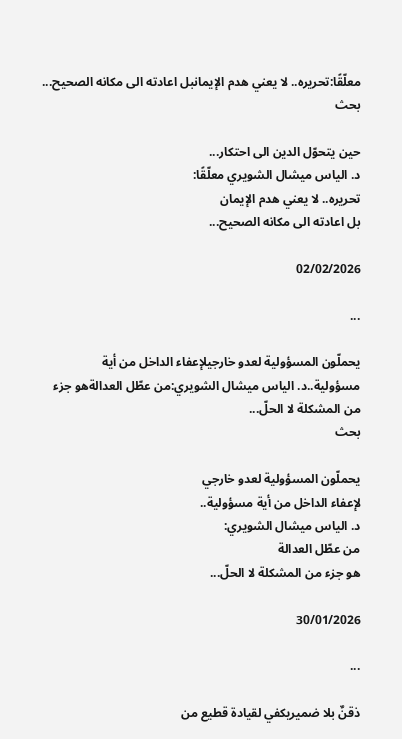معلّقًا:تحريره.. لا يعني هدم الإيمانبل اعادته الى مكانه الصحيح...
بحث

حين يتحوّل الدين الى احتكار...
د. الياس ميشال الشويري معلّقًا:
تحريره.. لا يعني هدم الإيمان
بل اعادته الى مكانه الصحيح...

02/02/2026

...

يحملّون المسؤولية لعدو خارجيلإعفاء الداخل من أية مسؤولية..د. الياس ميشال الشويري:من عطّل العدالةهو جزء من المشكلة لا الحلّ...
بحث

يحملّون المسؤولية لعدو خارجي
لإعفاء الداخل من أية مسؤولية..
د. الياس ميشال الشويري:
من عطّل العدالة
هو جزء من المشكلة لا الحلّ...

30/01/2026

...

ذقنٌ بلا ضميريكفي لقيادة قطيع من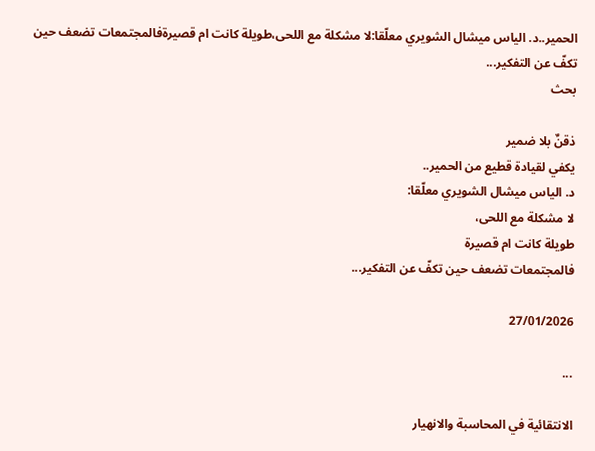الحمير..د. الياس ميشال الشويري معلّقا:لا مشكلة مع اللحى،طويلة كانت ام قصيرةفالمجتمعات تضعف حين تكفّ عن التفكير...
بحث

ذقنٌ بلا ضمير
يكفي لقيادة قطيع من الحمير..
د. الياس ميشال الشويري معلّقا:
لا مشكلة مع اللحى،
طويلة كانت ام قصيرة
فالمجتمعات تضعف حين تكفّ عن التفكير...

27/01/2026

...

الانتقائية في المحاسبة والانهيار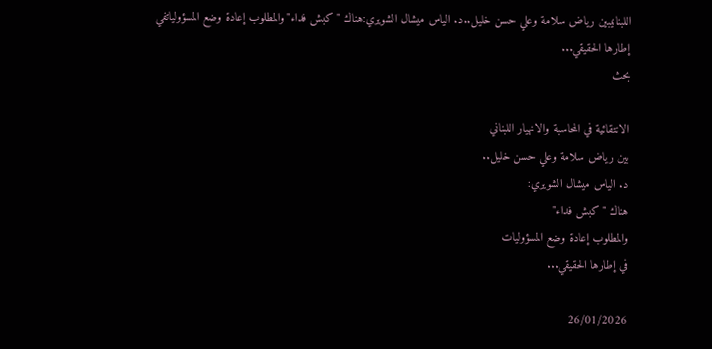اللبنانيبين رياض سلامة وعلي حسن خليل..د. الياس ميشال الشويري:هناك "كبش فداء"والمطلوب إعادة وضع المسؤولياتفي إطارها الحقيقي...
بحث

الانتقائية في المحاسبة والانهيار اللبناني
بين رياض سلامة وعلي حسن خليل..
د. الياس ميشال الشويري:
هناك "كبش فداء"
والمطلوب إعادة وضع المسؤوليات
في إطارها الحقيقي...

26/01/2026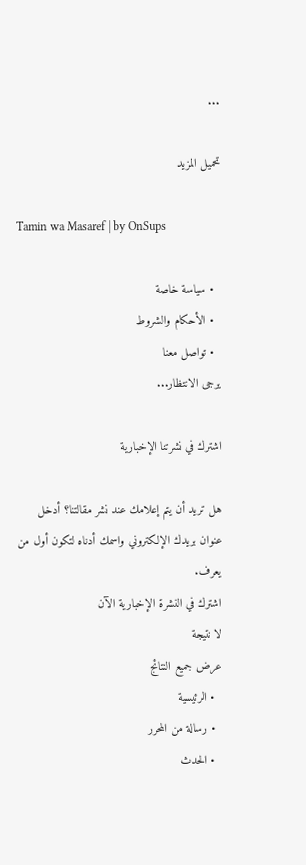...

تحميل المزيد

Tamin wa Masaref | by OnSups

  • سياسة خاصة
  • الأحكام والشروط
  • تواصل معنا
يرجى الانتظار...

اشترك في نشرتنا الإخبارية

هل تريد أن يتم إعلامك عند نشر مقالتنا؟ أدخل عنوان بريدك الإلكتروني واسمك أدناه لتكون أول من يعرف.
اشترك في النشرة الإخبارية الآن
لا نتيجة
عرض جميع النتائج
  • الرئيسية
  • رسالة من المحرر
  • الحدث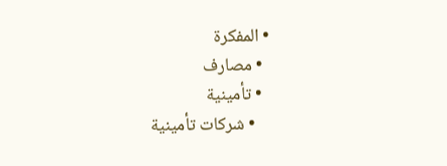• المفكرة
  • مصارف
  • تأمينية
    • شركات تأمينية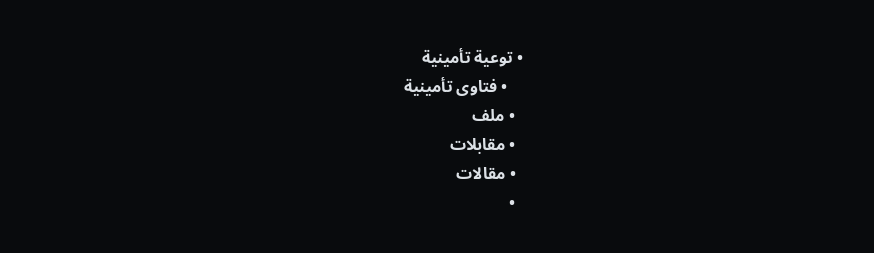• توعية تأمينية
    • فتاوى تأمينية
  • ملف
  • مقابلات
  • مقالات
  •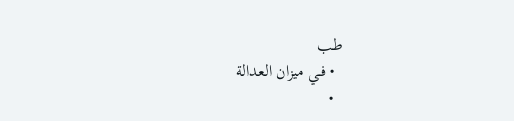طب
  • فـي ميزان العدالة
  •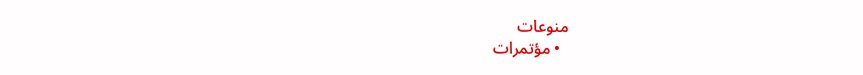منوعات
  • مؤتمرات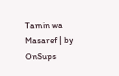Tamin wa Masaref | by OnSups